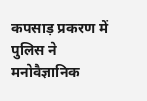कपसाड़ प्रकरण में पुलिस ने मनोवैज्ञानिक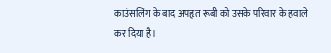काउंसलिंग के बाद अपहृत रूबी को उसके परिवार के हवाले कर दिया है।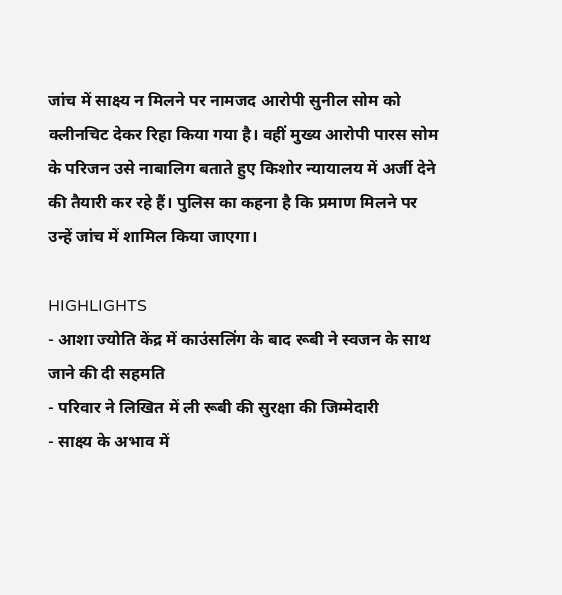जांच में साक्ष्य न मिलने पर नामजद आरोपी सुनील सोम को क्लीनचिट देकर रिहा किया गया है। वहीं मुख्य आरोपी पारस सोम के परिजन उसे नाबालिग बताते हुए किशोर न्यायालय में अर्जी देने की तैयारी कर रहे हैं। पुलिस का कहना है कि प्रमाण मिलने पर उन्हें जांच में शामिल किया जाएगा।

HIGHLIGHTS
- आशा ज्योति केंद्र में काउंसलिंग के बाद रूबी ने स्वजन के साथ जाने की दी सहमति
- परिवार ने लिखित में ली रूबी की सुरक्षा की जिम्मेदारी
- साक्ष्य के अभाव में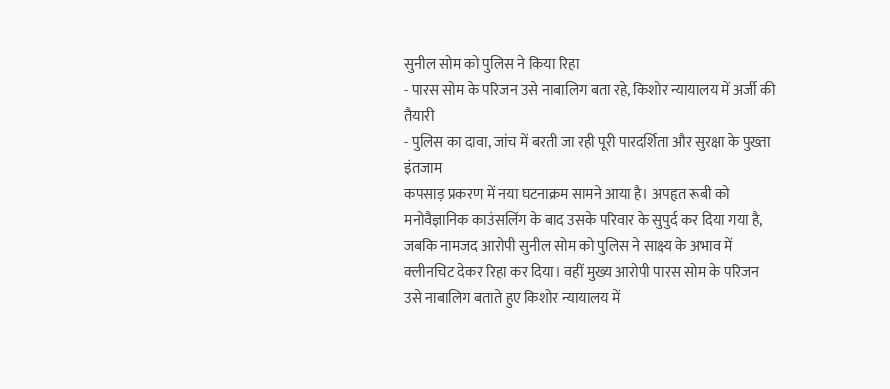सुनील सोम को पुलिस ने किया रिहा
- पारस सोम के परिजन उसे नाबालिग बता रहे, किशोर न्यायालय में अर्जी की तैयारी
- पुलिस का दावा, जांच में बरती जा रही पूरी पारदर्शिता और सुरक्षा के पुख्ता इंतजाम
कपसाड़ प्रकरण में नया घटनाक्रम सामने आया है। अपहृत रूबी को मनोवैज्ञानिक काउंसलिंग के बाद उसके परिवार के सुपुर्द कर दिया गया है, जबकि नामजद आरोपी सुनील सोम को पुलिस ने साक्ष्य के अभाव में क्लीनचिट देकर रिहा कर दिया। वहीं मुख्य आरोपी पारस सोम के परिजन उसे नाबालिग बताते हुए किशोर न्यायालय में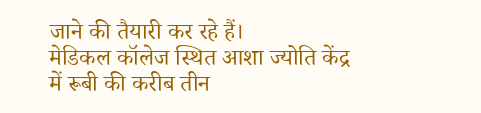जाने की तैयारी कर रहे हैं।
मेडिकल कॉलेज स्थित आशा ज्योति केंद्र में रूबी की करीब तीन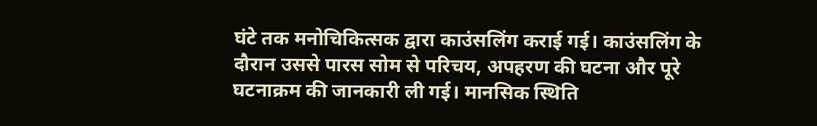घंटे तक मनोचिकित्सक द्वारा काउंसलिंग कराई गई। काउंसलिंग के दौरान उससे पारस सोम से परिचय, अपहरण की घटना और पूरे घटनाक्रम की जानकारी ली गई। मानसिक स्थिति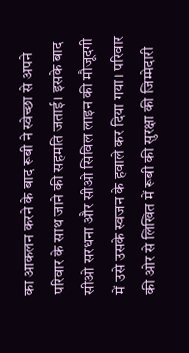का आकलन करने के बाद रूबी ने स्वेच्छा से अपने परिवार के साथ जाने की सहमति जताई। इसके बाद सीओ सरधना और सीओ सिविल लाइन की मौजूदगी में उसे उसके स्वजन के हवाले कर दिया गया। परिवार की ओर से लिखित में रूबी की सुरक्षा की जिम्मेदारी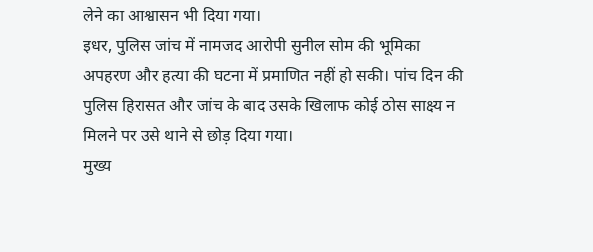लेने का आश्वासन भी दिया गया।
इधर, पुलिस जांच में नामजद आरोपी सुनील सोम की भूमिका अपहरण और हत्या की घटना में प्रमाणित नहीं हो सकी। पांच दिन की पुलिस हिरासत और जांच के बाद उसके खिलाफ कोई ठोस साक्ष्य न मिलने पर उसे थाने से छोड़ दिया गया।
मुख्य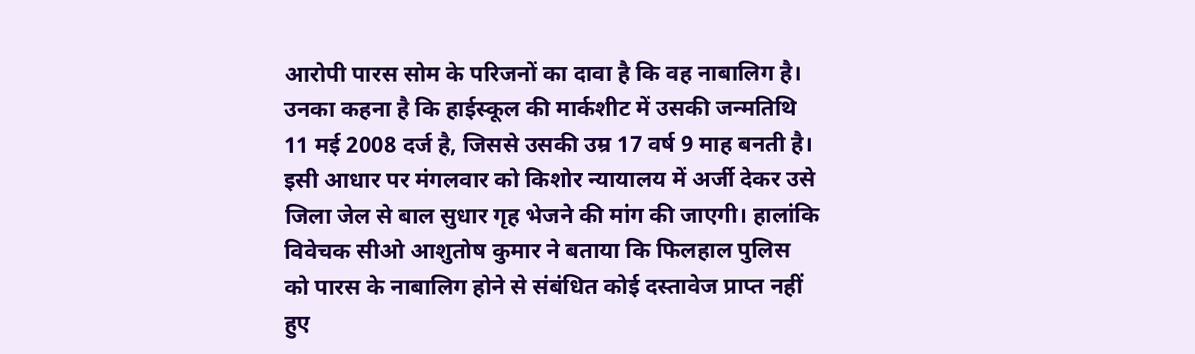आरोपी पारस सोम के परिजनों का दावा है कि वह नाबालिग है। उनका कहना है कि हाईस्कूल की मार्कशीट में उसकी जन्मतिथि 11 मई 2008 दर्ज है, जिससे उसकी उम्र 17 वर्ष 9 माह बनती है। इसी आधार पर मंगलवार को किशोर न्यायालय में अर्जी देकर उसे जिला जेल से बाल सुधार गृह भेजने की मांग की जाएगी। हालांकि विवेचक सीओ आशुतोष कुमार ने बताया कि फिलहाल पुलिस को पारस के नाबालिग होने से संबंधित कोई दस्तावेज प्राप्त नहीं हुए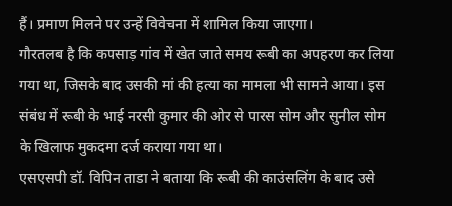हैं। प्रमाण मिलने पर उन्हें विवेचना में शामिल किया जाएगा।
गौरतलब है कि कपसाड़ गांव में खेत जाते समय रूबी का अपहरण कर लिया गया था, जिसके बाद उसकी मां की हत्या का मामला भी सामने आया। इस संबंध में रूबी के भाई नरसी कुमार की ओर से पारस सोम और सुनील सोम के खिलाफ मुकदमा दर्ज कराया गया था।
एसएसपी डॉ. विपिन ताडा ने बताया कि रूबी की काउंसलिंग के बाद उसे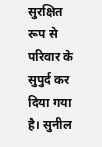सुरक्षित रूप से परिवार के सुपुर्द कर दिया गया है। सुनील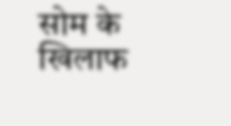सोम के खिलाफ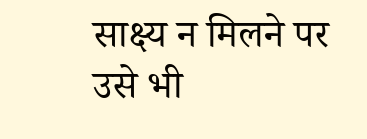साक्ष्य न मिलने पर उसे भी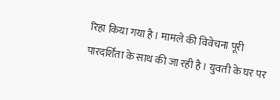रिहा किया गया है। मामले की विवेचना पूरी पारदर्शिता के साथ की जा रही है। युवती के घर पर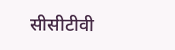सीसीटीवी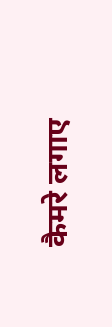कैमरे लगाए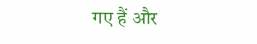गए हैं और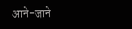आने-जाने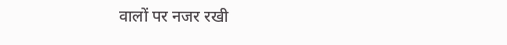वालों पर नजर रखी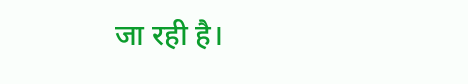जा रही है।